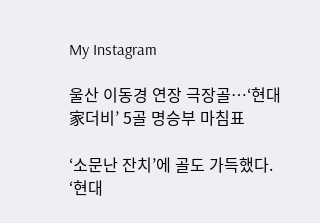My Instagram

울산 이동경 연장 극장골…‘현대家더비’ 5골 명승부 마침표

‘소문난 잔치’에 골도 가득했다. ‘현대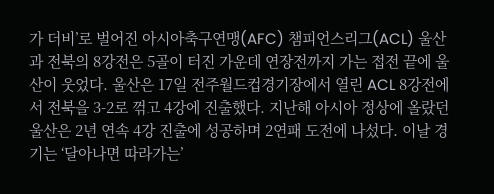가 더비’로 벌어진 아시아축구연맹(AFC) 챔피언스리그(ACL) 울산과 전북의 8강전은 5골이 터진 가운데 연장전까지 가는 접전 끝에 울산이 웃었다. 울산은 17일 전주월드컵경기장에서 열린 ACL 8강전에서 전북을 3-2로 꺾고 4강에 진출했다. 지난해 아시아 정상에 올랐던 울산은 2년 연속 4강 진출에 성공하며 2연패 도전에 나섰다. 이날 경기는 ‘달아나면 따라가는’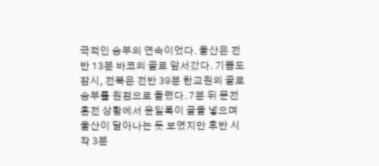극적인 승부의 연속이었다. 울산은 전반 13분 바코의 골로 앞서갔다. 기쁨도 잠시, 전북은 전반 39분 한교원의 골로 승부를 원점으로 돌렸다. 7분 뒤 문전 혼전 상황에서 윤일록이 골을 넣으며 울산이 달아나는 듯 보였지만 후반 시작 3분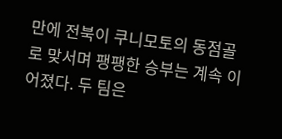만에 전북이 쿠니모토의 동점골로 맞서며 팽팽한 승부는 계속 이어졌다. 두 팀은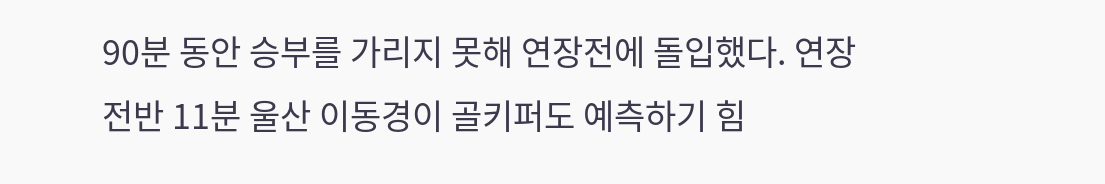90분 동안 승부를 가리지 못해 연장전에 돌입했다. 연장 전반 11분 울산 이동경이 골키퍼도 예측하기 힘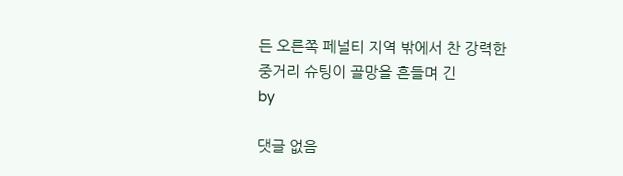든 오른쪽 페널티 지역 밖에서 찬 강력한 중거리 슈팅이 골망을 흔들며 긴
by

댓글 없음